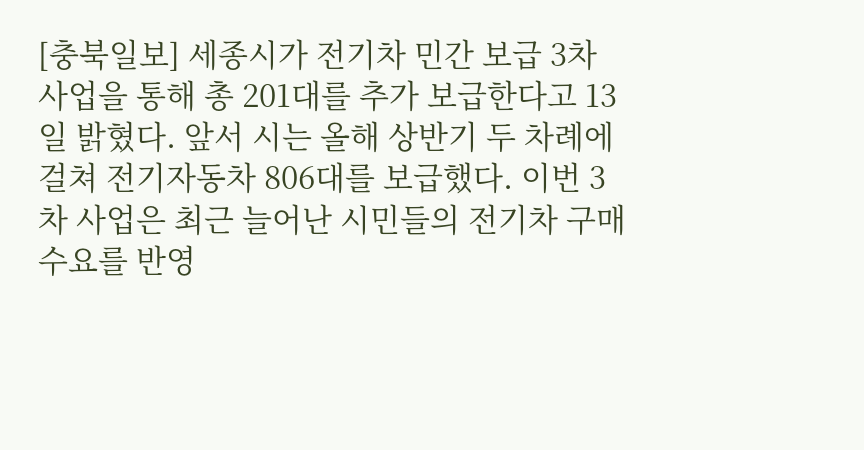[충북일보] 세종시가 전기차 민간 보급 3차 사업을 통해 총 201대를 추가 보급한다고 13일 밝혔다. 앞서 시는 올해 상반기 두 차례에 걸쳐 전기자동차 806대를 보급했다. 이번 3차 사업은 최근 늘어난 시민들의 전기차 구매 수요를 반영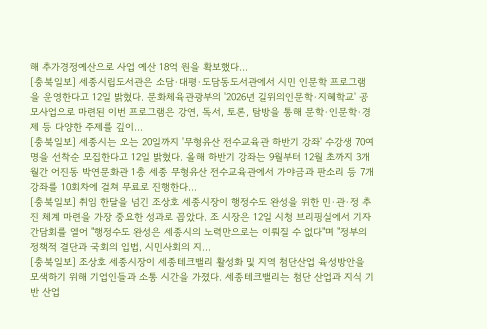해 추가경정예산으로 사업 예산 18억 원을 확보했다…
[충북일보] 세종시립도서관은 소담·대평·도담동도서관에서 시민 인문학 프로그램을 운영한다고 12일 밝혔다. 문화체육관광부의 '2026년 길위의인문학·지혜학교' 공모사업으로 마련된 이번 프로그램은 강연, 독서, 토론, 탐방을 통해 문학·인문학·경제 등 다양한 주제를 깊이…
[충북일보] 세종시는 오는 20일까지 '무형유산 전수교육관 하반기 강좌' 수강생 70여 명을 선착순 모집한다고 12일 밝혔다. 올해 하반기 강좌는 9월부터 12월 초까지 3개월간 어진동 박연문화관 1층 세종 무형유산 전수교육관에서 가야금과 판소리 등 7개 강좌를 10회차에 걸쳐 무료로 진행한다…
[충북일보] 취임 한달을 넘긴 조상호 세종시장이 행정수도 완성을 위한 민·관·정 추진 체계 마련을 가장 중요한 성과로 꼽았다. 조 시장은 12일 시청 브리핑실에서 기자간담회를 열어 "행정수도 완성은 세종시의 노력만으로는 이뤄질 수 없다"며 "정부의 정책적 결단과 국회의 입법, 시민사회의 지…
[충북일보] 조상호 세종시장이 세종테크밸리 활성화 및 지역 첨단산업 육성방안을 모색하기 위해 기업인들과 소통 시간을 가졌다. 세종테크밸리는 첨단 산업과 지식 기반 산업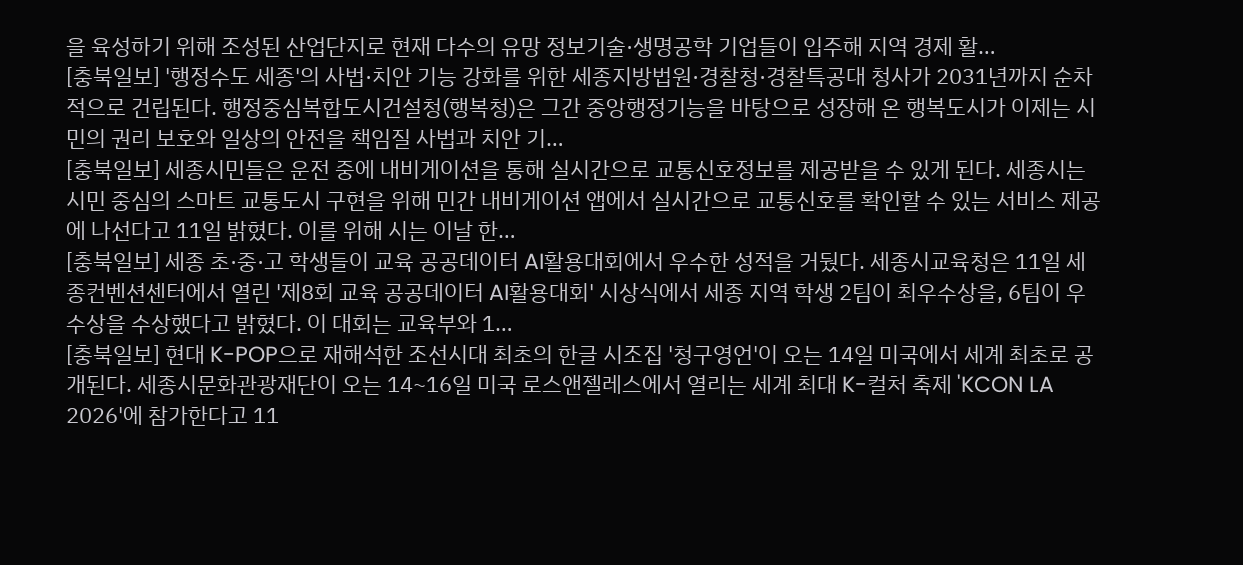을 육성하기 위해 조성된 산업단지로 현재 다수의 유망 정보기술·생명공학 기업들이 입주해 지역 경제 활…
[충북일보] '행정수도 세종'의 사법·치안 기능 강화를 위한 세종지방법원·경찰청·경찰특공대 청사가 2031년까지 순차적으로 건립된다. 행정중심복합도시건설청(행복청)은 그간 중앙행정기능을 바탕으로 성장해 온 행복도시가 이제는 시민의 권리 보호와 일상의 안전을 책임질 사법과 치안 기…
[충북일보] 세종시민들은 운전 중에 내비게이션을 통해 실시간으로 교통신호정보를 제공받을 수 있게 된다. 세종시는 시민 중심의 스마트 교통도시 구현을 위해 민간 내비게이션 앱에서 실시간으로 교통신호를 확인할 수 있는 서비스 제공에 나선다고 11일 밝혔다. 이를 위해 시는 이날 한…
[충북일보] 세종 초·중·고 학생들이 교육 공공데이터 AI활용대회에서 우수한 성적을 거뒀다. 세종시교육청은 11일 세종컨벤션센터에서 열린 '제8회 교육 공공데이터 AI활용대회' 시상식에서 세종 지역 학생 2팀이 최우수상을, 6팀이 우수상을 수상했다고 밝혔다. 이 대회는 교육부와 1…
[충북일보] 현대 K-POP으로 재해석한 조선시대 최초의 한글 시조집 '청구영언'이 오는 14일 미국에서 세계 최초로 공개된다. 세종시문화관광재단이 오는 14~16일 미국 로스앤젤레스에서 열리는 세계 최대 K-컬처 축제 'KCON LA 2026'에 참가한다고 11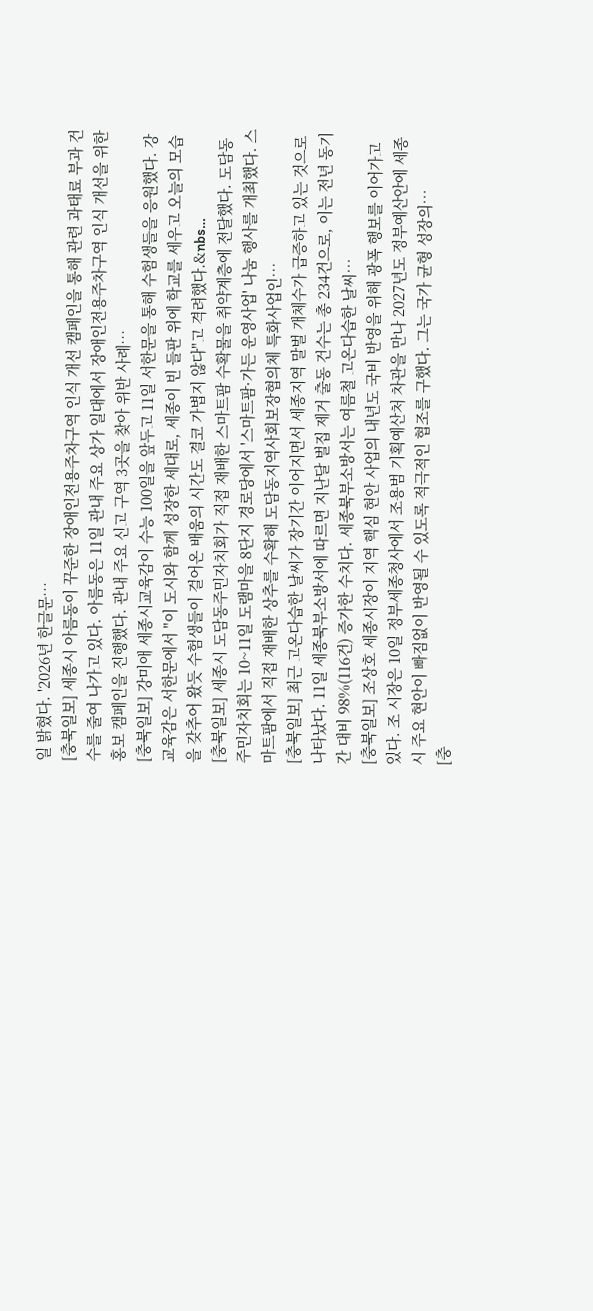일 밝혔다. '2026년 한글문…
[충북일보] 세종시 아름동이 꾸준한 장애인전용주차구역 인식 개선 캠페인을 통해 관련 과태료 부과 건수를 줄여 나가고 있다. 아름동은 11일 관내 주요 상가 일대에서 장애인전용주차구역 인식 개선을 위한 홍보 캠페인을 진행했다. 관내 주요 신고 구역 3곳을 찾아 위반 사례…
[충북일보] 강미애 세종시교육감이 수능 100일을 앞두고 11일 서한문을 통해 수험생들을 응원했다. 강 교육감은 서한문에서 "이 도시와 함께 성장한 세대로, 세종이 빈 들판 위에 학교를 세우고 오늘의 모습을 갖추어 왔듯 수험생들이 걸어온 배움의 시간도 결코 가볍지 않다"고 격려했다.&nbs…
[충북일보] 세종시 도담동주민자치회가 직접 재배한 스마트팜 수확물을 취약계층에 전달했다. 도담동주민자치회는 10~11일 도램마을 8단지 경로당에서 '스마트팜·가든 운영사업' 나눔 행사를 개최했다. 스마트팜에서 직접 재배한 상추를 수확해 도담동지역사회보장협의체 특화사업인…
[충북일보] 최근 고온다습한 날씨가 장기간 이어지면서 세종지역 말벌 개체수가 급증하고 있는 것으로 나타났다. 11일 세종북부소방서에 따르면 지난달 벌집 제거 출동 건수는 총 234건으로, 이는 전년 동기간 대비 98%(116건) 증가한 수치다. 세종북부소방서는 여름철 고온다습한 날씨…
[충북일보] 조상호 세종시장이 지역 핵심 현안 사업의 내년도 국비 반영을 위해 광폭 행보를 이어가고 있다. 조 시장은 10일 정부세종청사에서 조용범 기획예산처 차관을 만나 2027년도 정부예산안에 세종시 주요 현안이 빠짐없이 반영될 수 있도록 적극적인 협조를 구했다. 그는 국가 균형 성장의…
[충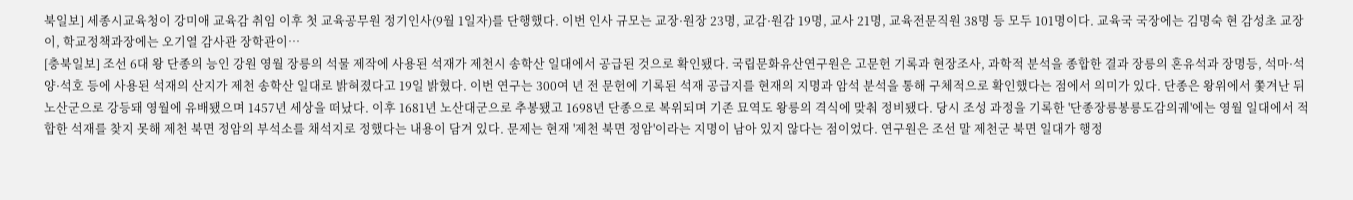북일보] 세종시교육청이 강미애 교육감 취임 이후 첫 교육공무원 정기인사(9월 1일자)를 단행했다. 이번 인사 규모는 교장·원장 23명, 교감·원감 19명, 교사 21명, 교육전문직원 38명 등 모두 101명이다. 교육국 국장에는 김명숙 현 감성초 교장이, 학교정책과장에는 오기열 감사관 장학관이…
[충북일보] 조선 6대 왕 단종의 능인 강원 영월 장릉의 석물 제작에 사용된 석재가 제천시 송학산 일대에서 공급된 것으로 확인됐다. 국립문화유산연구원은 고문헌 기록과 현장조사, 과학적 분석을 종합한 결과 장릉의 혼유석과 장명등, 석마·석양·석호 등에 사용된 석재의 산지가 제천 송학산 일대로 밝혀졌다고 19일 밝혔다. 이번 연구는 300여 년 전 문헌에 기록된 석재 공급지를 현재의 지명과 암석 분석을 통해 구체적으로 확인했다는 점에서 의미가 있다. 단종은 왕위에서 쫓겨난 뒤 노산군으로 강등돼 영월에 유배됐으며 1457년 세상을 떠났다. 이후 1681년 노산대군으로 추봉됐고 1698년 단종으로 복위되며 기존 묘역도 왕릉의 격식에 맞춰 정비됐다. 당시 조성 과정을 기록한 '단종장릉봉릉도감의궤'에는 영월 일대에서 적합한 석재를 찾지 못해 제천 북면 정암의 부석소를 채석지로 정했다는 내용이 담겨 있다. 문제는 현재 '제천 북면 정암'이라는 지명이 남아 있지 않다는 점이었다. 연구원은 조선 말 제천군 북면 일대가 행정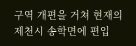구역 개편을 거쳐 현재의 제천시 송학면에 편입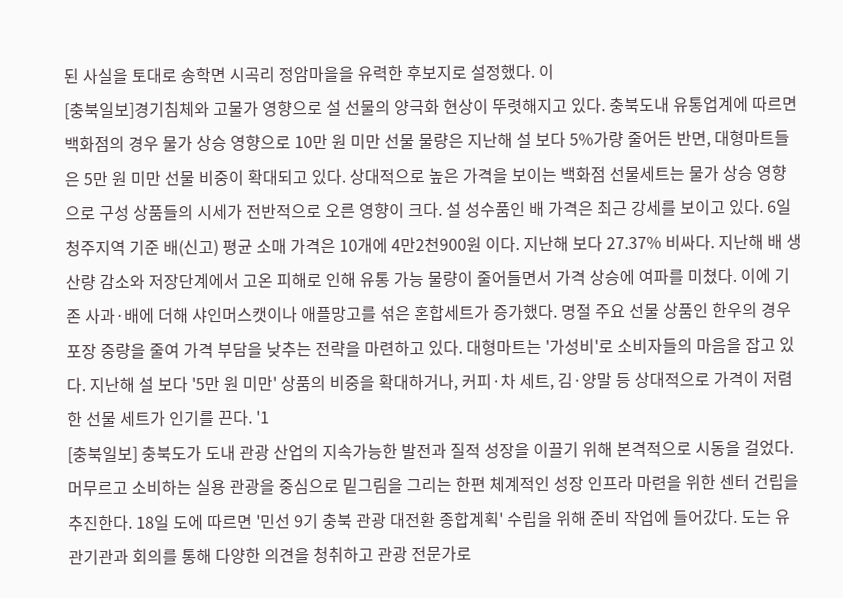된 사실을 토대로 송학면 시곡리 정암마을을 유력한 후보지로 설정했다. 이
[충북일보]경기침체와 고물가 영향으로 설 선물의 양극화 현상이 뚜렷해지고 있다. 충북도내 유통업계에 따르면 백화점의 경우 물가 상승 영향으로 10만 원 미만 선물 물량은 지난해 설 보다 5%가량 줄어든 반면, 대형마트들은 5만 원 미만 선물 비중이 확대되고 있다. 상대적으로 높은 가격을 보이는 백화점 선물세트는 물가 상승 영향으로 구성 상품들의 시세가 전반적으로 오른 영향이 크다. 설 성수품인 배 가격은 최근 강세를 보이고 있다. 6일 청주지역 기준 배(신고) 평균 소매 가격은 10개에 4만2천900원 이다. 지난해 보다 27.37% 비싸다. 지난해 배 생산량 감소와 저장단계에서 고온 피해로 인해 유통 가능 물량이 줄어들면서 가격 상승에 여파를 미쳤다. 이에 기존 사과·배에 더해 샤인머스캣이나 애플망고를 섞은 혼합세트가 증가했다. 명절 주요 선물 상품인 한우의 경우 포장 중량을 줄여 가격 부담을 낮추는 전략을 마련하고 있다. 대형마트는 '가성비'로 소비자들의 마음을 잡고 있다. 지난해 설 보다 '5만 원 미만' 상품의 비중을 확대하거나, 커피·차 세트, 김·양말 등 상대적으로 가격이 저렴한 선물 세트가 인기를 끈다. '1
[충북일보] 충북도가 도내 관광 산업의 지속가능한 발전과 질적 성장을 이끌기 위해 본격적으로 시동을 걸었다. 머무르고 소비하는 실용 관광을 중심으로 밑그림을 그리는 한편 체계적인 성장 인프라 마련을 위한 센터 건립을 추진한다. 18일 도에 따르면 '민선 9기 충북 관광 대전환 종합계획' 수립을 위해 준비 작업에 들어갔다. 도는 유관기관과 회의를 통해 다양한 의견을 청취하고 관광 전문가로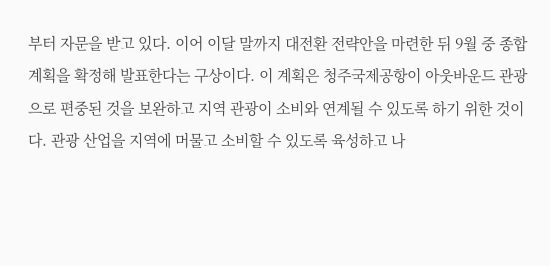부터 자문을 받고 있다. 이어 이달 말까지 대전환 전략안을 마련한 뒤 9월 중 종합계획을 확정해 발표한다는 구상이다. 이 계획은 청주국제공항이 아웃바운드 관광으로 편중된 것을 보완하고 지역 관광이 소비와 연계될 수 있도록 하기 위한 것이다. 관광 산업을 지역에 머물고 소비할 수 있도록 육성하고 나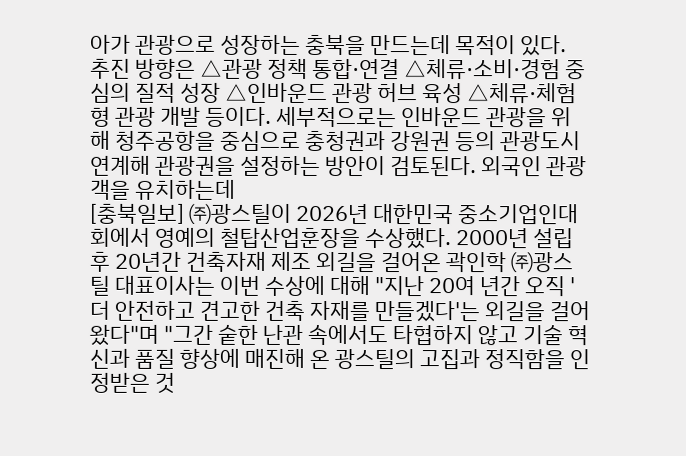아가 관광으로 성장하는 충북을 만드는데 목적이 있다. 추진 방향은 △관광 정책 통합·연결 △체류·소비·경험 중심의 질적 성장 △인바운드 관광 허브 육성 △체류·체험형 관광 개발 등이다. 세부적으로는 인바운드 관광을 위해 청주공항을 중심으로 충청권과 강원권 등의 관광도시 연계해 관광권을 설정하는 방안이 검토된다. 외국인 관광객을 유치하는데
[충북일보] ㈜광스틸이 2026년 대한민국 중소기업인대회에서 영예의 철탑산업훈장을 수상했다. 2000년 설립 후 20년간 건축자재 제조 외길을 걸어온 곽인학 ㈜광스틸 대표이사는 이번 수상에 대해 "지난 20여 년간 오직 '더 안전하고 견고한 건축 자재를 만들겠다'는 외길을 걸어왔다"며 "그간 숱한 난관 속에서도 타협하지 않고 기술 혁신과 품질 향상에 매진해 온 광스틸의 고집과 정직함을 인정받은 것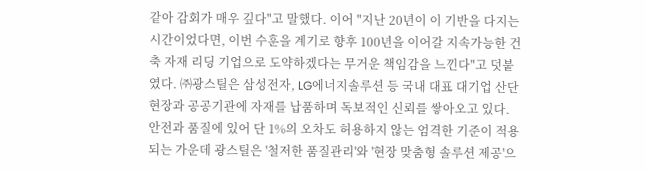같아 감회가 매우 깊다"고 말했다. 이어 "지난 20년이 이 기반을 다지는 시간이었다면, 이번 수훈을 계기로 향후 100년을 이어갈 지속가능한 건축 자재 리딩 기업으로 도약하겠다는 무거운 책임감을 느낀다"고 덧붙였다. ㈜광스틸은 삼성전자, LG에너지솔루션 등 국내 대표 대기업 산단 현장과 공공기관에 자재를 납품하며 독보적인 신뢰를 쌓아오고 있다. 안전과 품질에 있어 단 1%의 오차도 허용하지 않는 엄격한 기준이 적용되는 가운데 광스틸은 '철저한 품질관리'와 '현장 맞춤형 솔루션 제공'으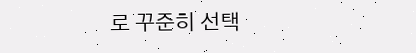로 꾸준히 선택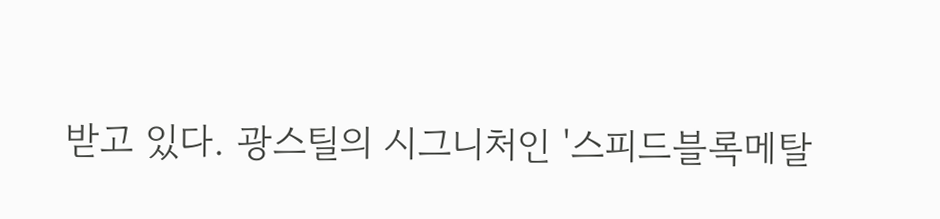받고 있다. 광스틸의 시그니처인 '스피드블록메탈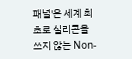패널'은 세계 최초로 실리콘을 쓰지 않는 Non-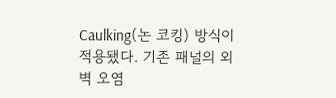Caulking(논 코킹) 방식이 적용됐다. 기존 패널의 외벽 오염